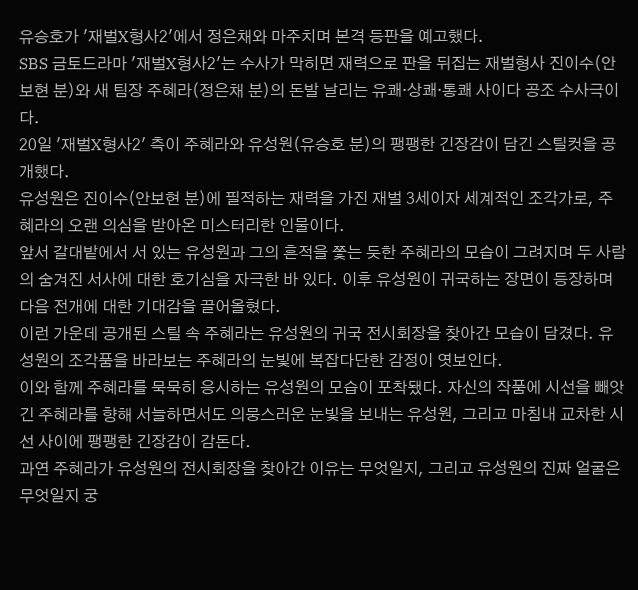유승호가 '재벌X형사2'에서 정은채와 마주치며 본격 등판을 예고했다.
SBS 금토드라마 '재벌X형사2'는 수사가 막히면 재력으로 판을 뒤집는 재벌형사 진이수(안보현 분)와 새 팀장 주혜라(정은채 분)의 돈발 날리는 유쾌·상쾌·통쾌 사이다 공조 수사극이다.
20일 '재벌X형사2' 측이 주혜라와 유성원(유승호 분)의 팽팽한 긴장감이 담긴 스틸컷을 공개했다.
유성원은 진이수(안보현 분)에 필적하는 재력을 가진 재벌 3세이자 세계적인 조각가로, 주혜라의 오랜 의심을 받아온 미스터리한 인물이다.
앞서 갈대밭에서 서 있는 유성원과 그의 흔적을 쫓는 듯한 주혜라의 모습이 그려지며 두 사람의 숨겨진 서사에 대한 호기심을 자극한 바 있다. 이후 유성원이 귀국하는 장면이 등장하며 다음 전개에 대한 기대감을 끌어올혔다.
이런 가운데 공개된 스틸 속 주혜라는 유성원의 귀국 전시회장을 찾아간 모습이 담겼다. 유성원의 조각품을 바라보는 주혜라의 눈빛에 복잡다단한 감정이 엿보인다.
이와 함께 주혜라를 묵묵히 응시하는 유성원의 모습이 포착됐다. 자신의 작품에 시선을 빼앗긴 주혜라를 향해 서늘하면서도 의뭉스러운 눈빛을 보내는 유성원, 그리고 마침내 교차한 시선 사이에 팽팽한 긴장감이 감돈다.
과연 주혜라가 유성원의 전시회장을 찾아간 이유는 무엇일지, 그리고 유성원의 진짜 얼굴은 무엇일지 궁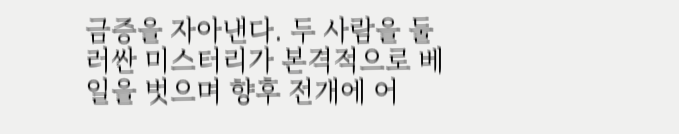금증을 자아낸다. 두 사람을 둘러싼 미스터리가 본격적으로 베일을 벗으며 향후 전개에 어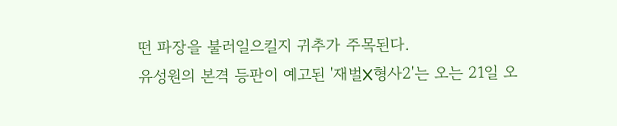떤 파장을 불러일으킬지 귀추가 주목된다.
유성원의 본격 등판이 예고된 '재벌X형사2'는 오는 21일 오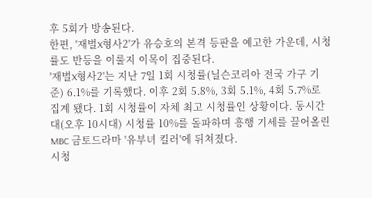후 5회가 방송된다.
한편, '재벌X형사2'가 유승호의 본격 등판을 예고한 가운데, 시청률도 반등을 이룰지 이목이 집중된다.
'재벌X형사2'는 지난 7일 1회 시청률(닐슨코리아 전국 가구 기준) 6.1%를 기록했다. 이후 2회 5.8%, 3회 5.1%, 4회 5.7%로 집계 됐다. 1회 시청률이 자체 최고 시청률인 상황이다. 동시간대(오후 10시대) 시청률 10%를 돌파하며 흥행 기세를 끌어올린 MBC 금토드라마 '유부녀 킬러'에 뒤쳐졌다.
시청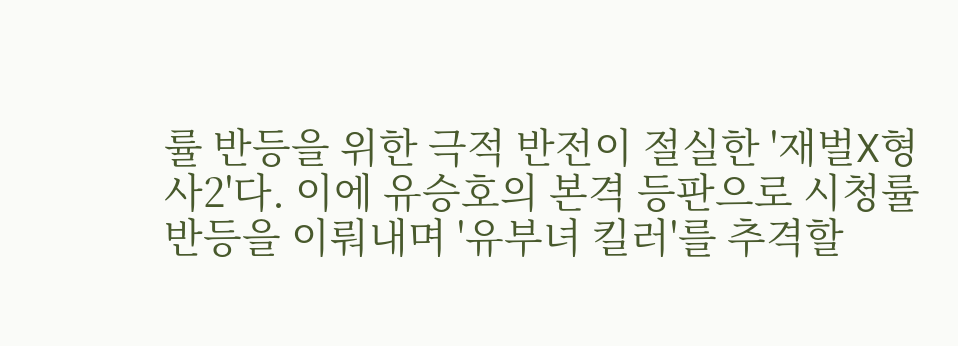률 반등을 위한 극적 반전이 절실한 '재벌X형사2'다. 이에 유승호의 본격 등판으로 시청률 반등을 이뤄내며 '유부녀 킬러'를 추격할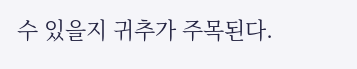수 있을지 귀추가 주목된다.